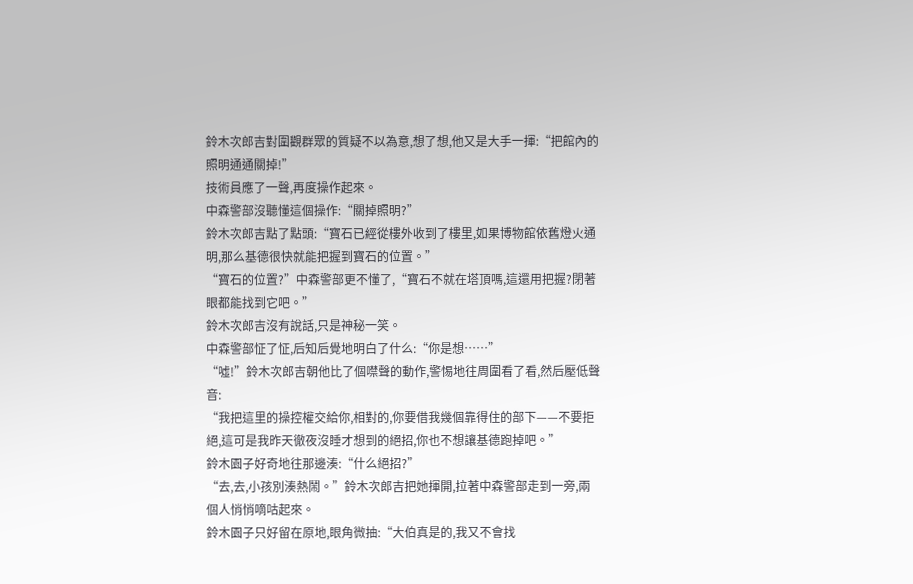鈴木次郎吉對圍觀群眾的質疑不以為意,想了想,他又是大手一揮:“把館內的照明通通關掉!”
技術員應了一聲,再度操作起來。
中森警部沒聽懂這個操作:“關掉照明?”
鈴木次郎吉點了點頭:“寶石已經從樓外收到了樓里,如果博物館依舊燈火通明,那么基德很快就能把握到寶石的位置。”
“寶石的位置?”中森警部更不懂了,“寶石不就在塔頂嗎,這還用把握?閉著眼都能找到它吧。”
鈴木次郎吉沒有說話,只是神秘一笑。
中森警部怔了怔,后知后覺地明白了什么:“你是想……”
“噓!”鈴木次郎吉朝他比了個噤聲的動作,警惕地往周圍看了看,然后壓低聲音:
“我把這里的操控權交給你,相對的,你要借我幾個靠得住的部下——不要拒絕,這可是我昨天徹夜沒睡才想到的絕招,你也不想讓基德跑掉吧。”
鈴木園子好奇地往那邊湊:“什么絕招?”
“去,去,小孩別湊熱鬧。”鈴木次郎吉把她揮開,拉著中森警部走到一旁,兩個人悄悄嘀咕起來。
鈴木園子只好留在原地,眼角微抽:“大伯真是的,我又不會找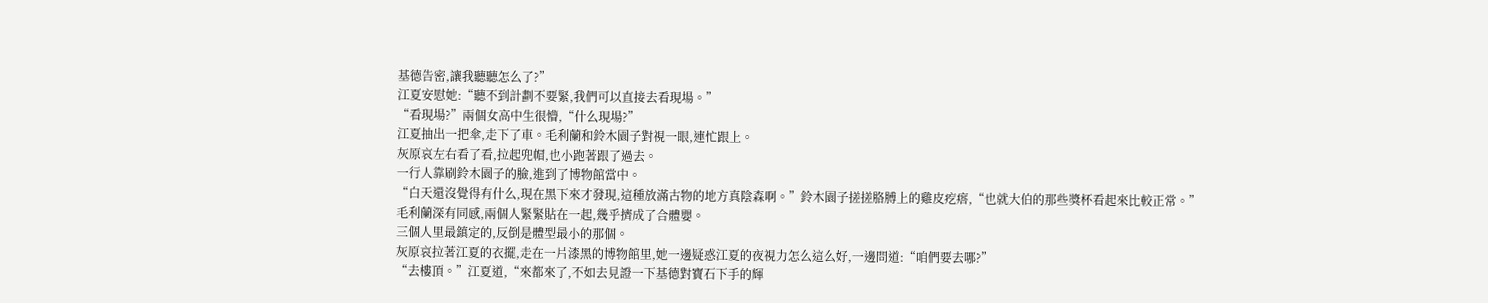基德告密,讓我聽聽怎么了?”
江夏安慰她:“聽不到計劃不要緊,我們可以直接去看現場。”
“看現場?”兩個女高中生很懵,“什么現場?”
江夏抽出一把傘,走下了車。毛利蘭和鈴木園子對視一眼,連忙跟上。
灰原哀左右看了看,拉起兜帽,也小跑著跟了過去。
一行人靠刷鈴木園子的臉,進到了博物館當中。
“白天還沒覺得有什么,現在黑下來才發現,這種放滿古物的地方真陰森啊。”鈴木園子搓搓胳膊上的雞皮疙瘩,“也就大伯的那些獎杯看起來比較正常。”
毛利蘭深有同感,兩個人緊緊貼在一起,幾乎擠成了合體嬰。
三個人里最鎮定的,反倒是體型最小的那個。
灰原哀拉著江夏的衣擺,走在一片漆黑的博物館里,她一邊疑惑江夏的夜視力怎么這么好,一邊問道:“咱們要去哪?”
“去樓頂。”江夏道,“來都來了,不如去見證一下基德對寶石下手的輝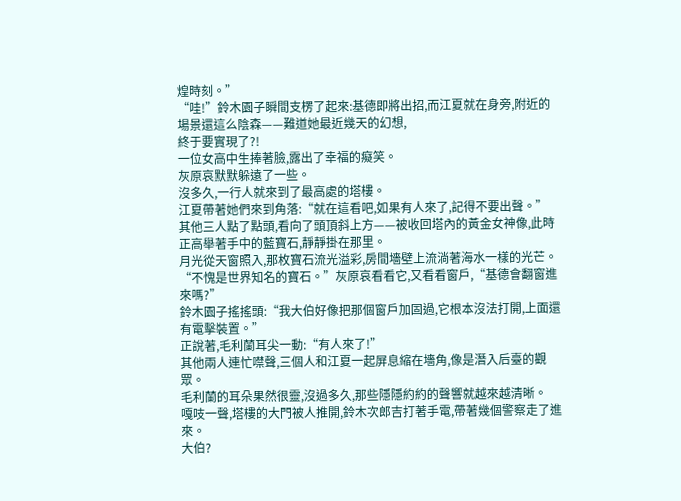煌時刻。”
“哇!”鈴木園子瞬間支楞了起來:基德即將出招,而江夏就在身旁,附近的場景還這么陰森——難道她最近幾天的幻想,
終于要實現了?!
一位女高中生捧著臉,露出了幸福的癡笑。
灰原哀默默躲遠了一些。
沒多久,一行人就來到了最高處的塔樓。
江夏帶著她們來到角落:“就在這看吧,如果有人來了,記得不要出聲。”
其他三人點了點頭,看向了頭頂斜上方——被收回塔內的黃金女神像,此時正高舉著手中的藍寶石,靜靜掛在那里。
月光從天窗照入,那枚寶石流光溢彩,房間墻壁上流淌著海水一樣的光芒。
“不愧是世界知名的寶石。”灰原哀看看它,又看看窗戶,“基德會翻窗進來嗎?”
鈴木園子搖搖頭:“我大伯好像把那個窗戶加固過,它根本沒法打開,上面還有電擊裝置。”
正說著,毛利蘭耳尖一動:“有人來了!”
其他兩人連忙噤聲,三個人和江夏一起屏息縮在墻角,像是潛入后臺的觀眾。
毛利蘭的耳朵果然很靈,沒過多久,那些隱隱約約的聲響就越來越清晰。
嘎吱一聲,塔樓的大門被人推開,鈴木次郎吉打著手電,帶著幾個警察走了進來。
大伯?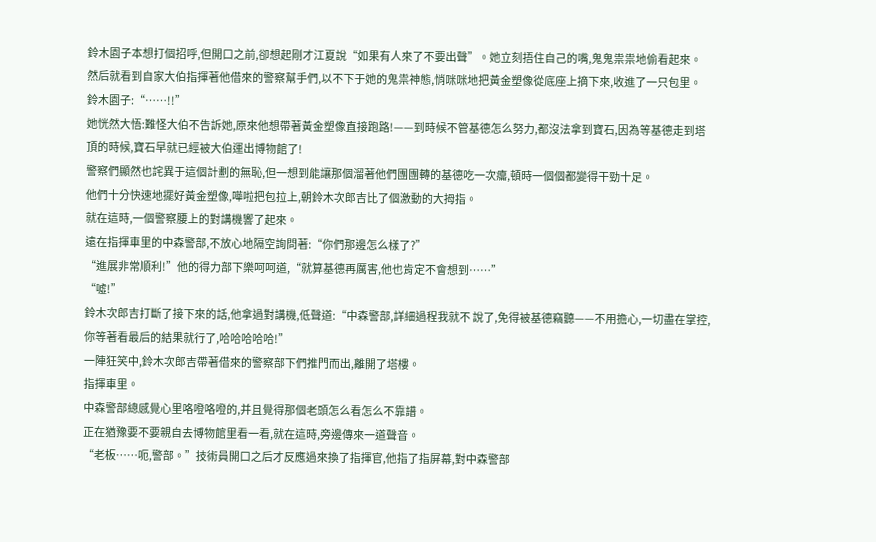鈴木園子本想打個招呼,但開口之前,卻想起剛才江夏說“如果有人來了不要出聲”。她立刻捂住自己的嘴,鬼鬼祟祟地偷看起來。
然后就看到自家大伯指揮著他借來的警察幫手們,以不下于她的鬼祟神態,悄咪咪地把黃金塑像從底座上摘下來,收進了一只包里。
鈴木園子:“……!!”
她恍然大悟:難怪大伯不告訴她,原來他想帶著黃金塑像直接跑路!——到時候不管基德怎么努力,都沒法拿到寶石,因為等基德走到塔頂的時候,寶石早就已經被大伯運出博物館了!
警察們顯然也詫異于這個計劃的無恥,但一想到能讓那個溜著他們團團轉的基德吃一次癟,頓時一個個都變得干勁十足。
他們十分快速地擺好黃金塑像,嘩啦把包拉上,朝鈴木次郎吉比了個激動的大拇指。
就在這時,一個警察腰上的對講機響了起來。
遠在指揮車里的中森警部,不放心地隔空詢問著:“你們那邊怎么樣了?”
“進展非常順利!”他的得力部下樂呵呵道,“就算基德再厲害,他也肯定不會想到……”
“噓!”
鈴木次郎吉打斷了接下來的話,他拿過對講機,低聲道:“中森警部,詳細過程我就不 說了,免得被基德竊聽——不用擔心,一切盡在掌控,你等著看最后的結果就行了,哈哈哈哈哈!”
一陣狂笑中,鈴木次郎吉帶著借來的警察部下們推門而出,離開了塔樓。
指揮車里。
中森警部總感覺心里咯噔咯噔的,并且覺得那個老頭怎么看怎么不靠譜。
正在猶豫要不要親自去博物館里看一看,就在這時,旁邊傳來一道聲音。
“老板……呃,警部。”技術員開口之后才反應過來換了指揮官,他指了指屏幕,對中森警部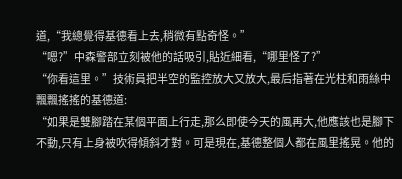道,“我總覺得基德看上去,稍微有點奇怪。”
“嗯?”中森警部立刻被他的話吸引,貼近細看,“哪里怪了?”
“你看這里。”技術員把半空的監控放大又放大,最后指著在光柱和雨絲中飄飄搖搖的基德道:
“如果是雙腳踏在某個平面上行走,那么即使今天的風再大,他應該也是腳下不動,只有上身被吹得傾斜才對。可是現在,基德整個人都在風里搖晃。他的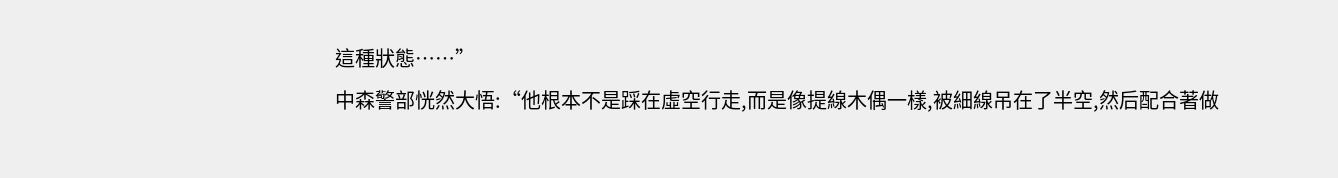這種狀態……”
中森警部恍然大悟:“他根本不是踩在虛空行走,而是像提線木偶一樣,被細線吊在了半空,然后配合著做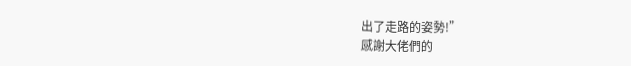出了走路的姿勢!”
感謝大佬們的